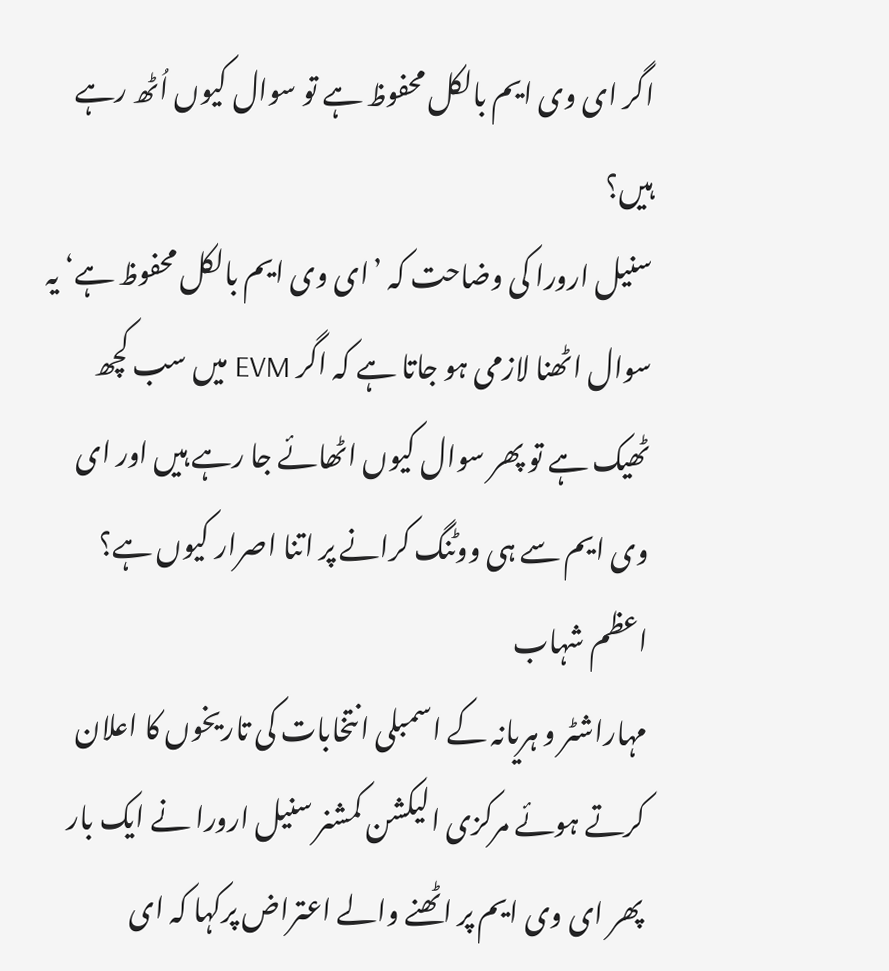اگر ای وی ایم بالکل محفوظ ہے تو سوال کیوں اُٹھ رہے ہیں؟
سنیل ارورا کی وضاحت کہ ’ای وی ایم بالکل محفوظ ہے‘ یہ سوال اٹھنا لازمی ہو جاتا ہے کہ اگر EVM میں سب کچھ ٹھیک ہے تو پھر سوال کیوں اٹھائے جا رہے ہیں اور ای وی ایم سے ہی ووٹنگ کرانے پر اتنا اصرار کیوں ہے؟
اعظم شہاب
مہاراشٹر و ہریانہ کے اسمبلی انتخابات کی تاریخوں کا اعلان کرتے ہوئے مرکزی الیکشن کمشنر سنیل ارورا نے ایک بار پھر ای وی ایم پر اٹھنے والے اعتراض پرکہا کہ ای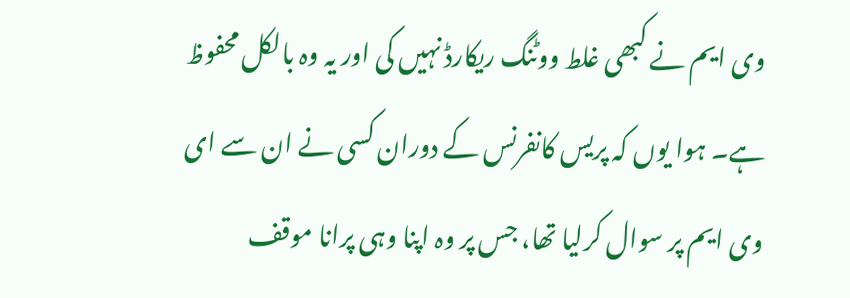وی ایم نے کبھی غلط ووٹنگ ریکارڈ نہیں کی اور یہ وہ بالکل محفوظ ہے۔ ہوا یوں کہ پریس کانفرنس کے دوران کسی نے ان سے ای وی ایم پر سوال کرلیا تھا، جس پر وہ اپنا وہی پرانا موقف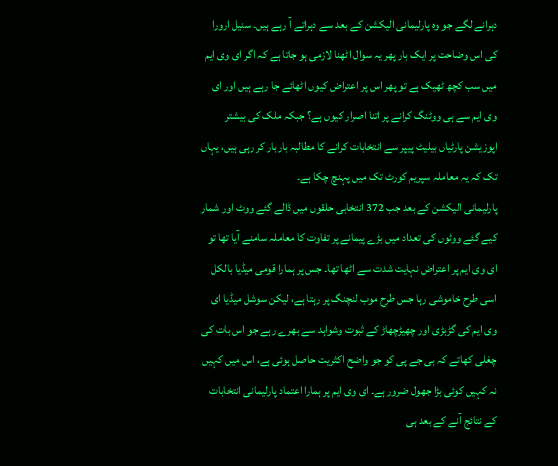دہرانے لگے جو وہ پارلیمانی الیکشن کے بعد سے دہراتے آ رہے ہیں۔ سنیل ارورا کی اس وضاحت پر ایک بار پھر یہ سوال اٹھنا لازمی ہو جاتا ہے کہ اگر ای وی ایم میں سب کچھ ٹھیک ہے تو پھر اس پر اعتراض کیوں اٹھائے جا رہے ہیں اور ای وی ایم سے ہی ووٹنگ کرانے پر اتنا اصرار کیوں ہے؟ جبکہ ملک کی بیشتر اپوزیشن پارٹیاں بیلیٹ پیپر سے انتخابات کرانے کا مطالبہ باربار کر رہی ہیں، یہاں تک کہ یہ معاملہ سپریم کورٹ تک میں پہنچ چکا ہے۔
پارلیمانی الیکشن کے بعد جب 372 انتخابی حلقوں میں ڈالے گئے ووٹ اور شمار کیے گئے ووٹوں کی تعداد میں بڑے پیمانے پر تفاوت کا معاملہ سامنے آیا تھا تو ای وی ایم پر اعتراض نہایت شدت سے اٹھا تھا۔ جس پر ہمارا قومی میڈیا بالکل اسی طرح خاموشی رہا جس طرح موب لنچنگ پر رہتا ہے، لیکن سوشل میڈیا ای وی ایم کی گڑبڑی اور چھیڑچھاڑ کے ثبوت وشواہد سے بھرے رہے جو اس بات کی چغلی کھاتے کہ بی جے پی کو جو واضح اکثریت حاصل ہوئی ہے، اس میں کہیں نہ کہیں کوئی بڑا جھول ضرور ہے۔ ای وی ایم پر ہمارا اعتماد پارلیمانی انتخابات کے نتائج آنے کے بعد ہی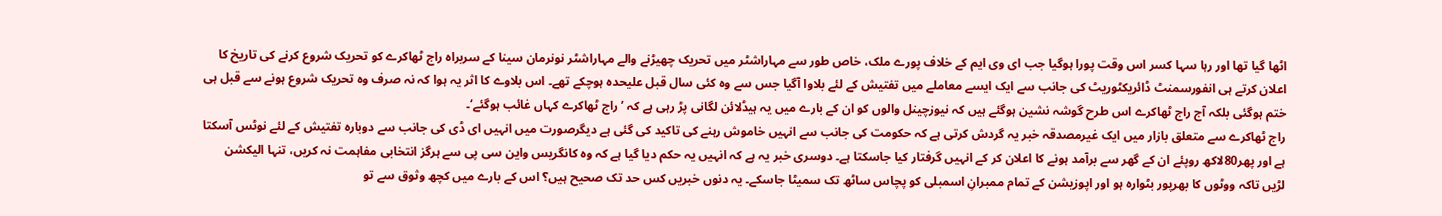اٹھا گیا تھا اور رہا سہا کسر اس وقت پورا ہوگیا جب ای وی ایم کے خلاف پورے ملک، خاص طور سے مہاراشٹر میں تحریک چھیڑنے والے مہاراشٹر نونرمان سینا کے سربراہ راج ٹھاکرے کو تحریک شروع کرنے کی تاریخ کا اعلان کرتے ہی انفورسمنٹ ڈائریکٹوریٹ کی جانب سے ایک ایسے معاملے میں تفتیش کے لئے بلاوا آگیا جس سے وہ کئی سال قبل علیحدہ ہوچکے تھے۔ اس بلاوے کا اثر یہ ہوا کہ نہ صرف وہ تحریک شروع ہونے سے قبل ہی ختم ہوگئی بلکہ آج راج ٹھاکرے اس طرح گوشہ نشین ہوگئے ہیں کہ نیوزچینل والوں کو ان کے بارے میں یہ ہیڈلائن لگانی پڑ رہی ہے کہ ’راج ٹھاکرے کہاں غائب ہوگئے‘۔
راج ٹھاکرے سے متعلق بازار میں ایک غیرمصدقہ خبر یہ گردش کرتی ہے کہ حکومت کی جانب سے انہیں خاموش رہنے کی تاکید کی گئی ہے دیگرصورت میں انہیں ای ڈی کی جانب سے دوبارہ تفتیش کے لئے نوٹس آسکتا ہے اور پھر80لاکھ روپئے ان کے گھر سے برآمد ہونے کا اعلان کر کے انہیں گرفتار کیا جاسکتا ہے۔ دوسری خبر یہ ہے کہ انہیں یہ حکم دیا گیا ہے کہ وہ کانگریس واین سی پی سے ہرگز انتخابی مفاہمت نہ کریں، تنہا الیکشن لڑیں تاکہ ووٹوں کا بھرپور بٹوارہ ہو اور اپوزیشن کے تمام ممبرانِ اسمبلی کو پچاس ساٹھ تک سمیٹا جاسکے۔ یہ دنوں خبریں کس حد تک صحیح ہیں؟ اس کے بارے میں کچھ وثوق سے تو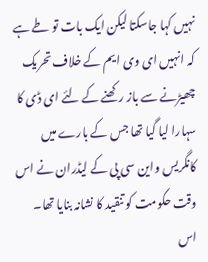نہیں کہا جاسکتا لیکن ایک بات تو طے ہے کہ انہیں ای وی ایم کے خلاف تحریک چھیڑنے سے باز رکھنے کے لئے ای ڈی کا سہارا لیا گیا تھا جس کے بارے میں کانگریس واین سی پی کے لیڈران نے اس وقت حکومت کو تنقید کا نشانہ بنایا تھا۔
اس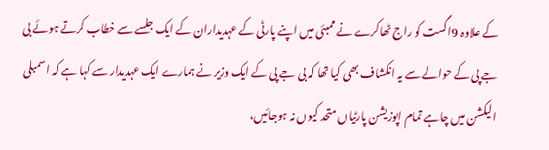کے علاوہ 9اگست کو راج ٹھاکرے نے ممبئی میں اپنے پارٹی کے عہدیداران کے ایک جلسے سے خطاب کرتے ہوئے بی جے پی کے حوالے سے یہ انکشاف بھی کیا تھا کہ بی جے پی کے ایک وزیر نے ہمارے ایک عہدیدار سے کہا ہے کہ اسمبلی الیکشن میں چاہے تمام اپوزیشن پارٹیاں متحد کیوں نہ ہوجائیں،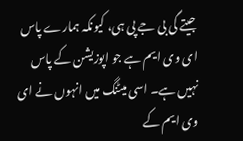جیتے گی بی جے پی ہی، کیونکہ ہمارے پاس ای وی ایم ہے جو اپوزیشن کے پاس نہیں ہے۔ اسی میٹنگ میں انہوں نے ای وی ایم کے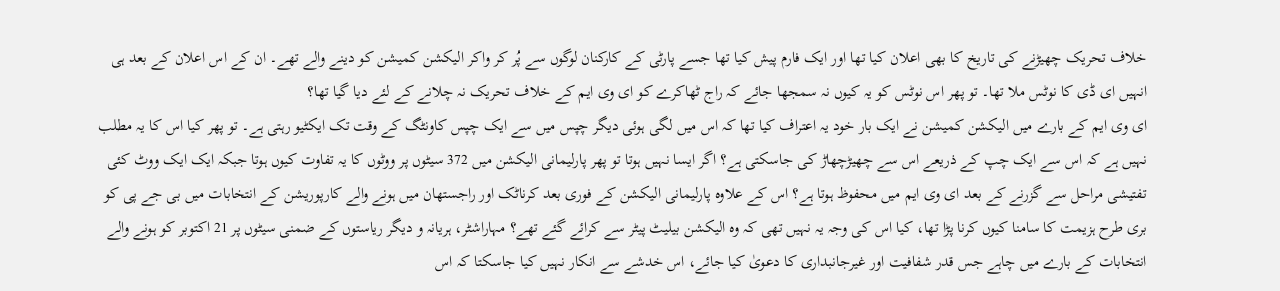خلاف تحریک چھیڑنے کی تاریخ کا بھی اعلان کیا تھا اور ایک فارم پیش کیا تھا جسے پارٹی کے کارکنان لوگوں سے پُر کر واکر الیکشن کمیشن کو دینے والے تھے۔ ان کے اس اعلان کے بعد ہی انہیں ای ڈی کا نوٹس ملا تھا۔ تو پھر اس نوٹس کو یہ کیوں نہ سمجھا جائے کہ راج ٹھاکرے کو ای وی ایم کے خلاف تحریک نہ چلانے کے لئے دیا گیا تھا؟
ای وی ایم کے بارے میں الیکشن کمیشن نے ایک بار خود یہ اعتراف کیا تھا کہ اس میں لگی ہوئی دیگر چپس میں سے ایک چپس کاونٹگ کے وقت تک ایکٹیو رہتی ہے۔ تو پھر کیا اس کا یہ مطلب نہیں ہے کہ اس سے ایک چپ کے ذریعے اس سے چھیڑچھاڑ کی جاسکتی ہے؟ اگر ایسا نہیں ہوتا تو پھر پارلیمانی الیکشن میں 372 سیٹوں پر ووٹوں کا یہ تفاوت کیوں ہوتا جبکہ ایک ایک ووٹ کئی تفتیشی مراحل سے گزرنے کے بعد ای وی ایم میں محفوظ ہوتا ہے؟ اس کے علاوہ پارلیمانی الیکشن کے فوری بعد کرناٹک اور راجستھان میں ہونے والے کارپوریشن کے انتخابات میں بی جے پی کو بری طرح ہزیمت کا سامنا کیوں کرنا پڑا تھا، کیا اس کی وجہ یہ نہیں تھی کہ وہ الیکشن بیلیٹ پیٹر سے کرائے گئے تھے؟ مہاراشٹر، ہریانہ و دیگر ریاستوں کے ضمنی سیٹوں پر 21 اکتوبر کو ہونے والے انتخابات کے بارے میں چاہے جس قدر شفافیت اور غیرجانبداری کا دعویٰ کیا جائے، اس خدشے سے انکار نہیں کیا جاسکتا کہ اس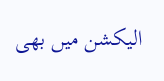الیکشن میں بھی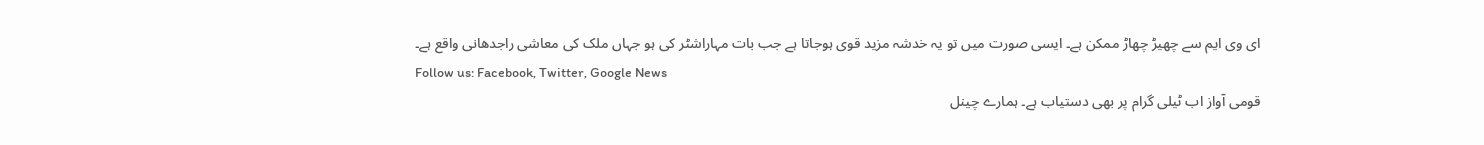ای وی ایم سے چھیڑ چھاڑ ممکن ہے۔ ایسی صورت میں تو یہ خدشہ مزید قوی ہوجاتا ہے جب بات مہاراشٹر کی ہو جہاں ملک کی معاشی راجدھانی واقع ہے۔
Follow us: Facebook, Twitter, Google News
قومی آواز اب ٹیلی گرام پر بھی دستیاب ہے۔ ہمارے چینل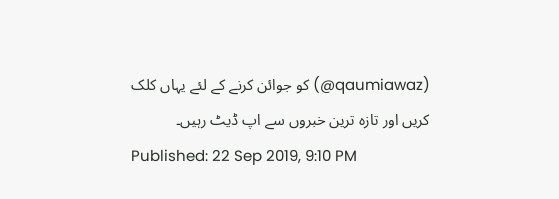(qaumiawaz@) کو جوائن کرنے کے لئے یہاں کلک کریں اور تازہ ترین خبروں سے اپ ڈیٹ رہیں۔
Published: 22 Sep 2019, 9:10 PM